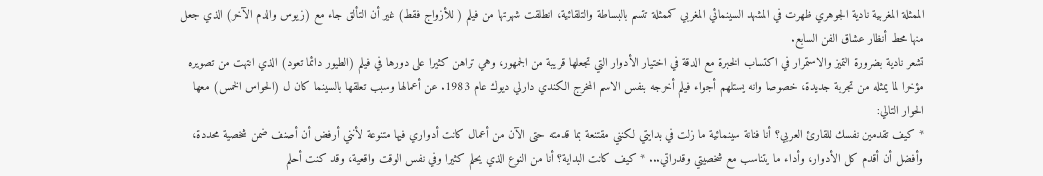الممثلة المغربية نادية الجوهري ظهرت في المشهد السينمائي المغربي كممثلة تتسم بالبساطة والتلقائية، انطلقت شهرتها من فيلم ( للأزواج فقط) غير أن التألق جاء مع (زيوس والدم الآخر) الذي جعل منها محط أنظار عشاق الفن السابع.
تشعر نادية بضرورة التميز والاستمرار في اكتساب الخبرة مع الدقة في اختيار الأدوار التي تجعلها قريبة من الجمهور، وهي تراهن كثيرا على دورها في فيلم (الطيور دائما تعود) الذي انتهت من تصويره مؤخرا لما يمثله من تجربة جديدة، خصوصا وانه يستلهم أجواء فيلم أخرجه بنفس الاسم المخرج الكندي دارلي ديوك عام 1983. عن أعمالها وسبب تعلقها بالسينما كان ل (الحواس الخمس) معها الحوار التالي:
* كيف تقدمين نفسك للقارئ العربي؟ أنا فنانة سينمائية ما زلت في بدايتي لكنني مقتنعة بما قدمته حتى الآن من أعمال كانت أدواري فيها متنوعة لأنني أرفض أن أصنف ضمن شخصية محددة، وأفضل أن أقدم كل الأدوار، وأداء ما يتناسب مع شخصيتي وقدراتي... * كيف كانت البداية؟ أنا من النوع الذي يحلم كثيرا وفي نفس الوقت واقعية، وقد كنت أحلم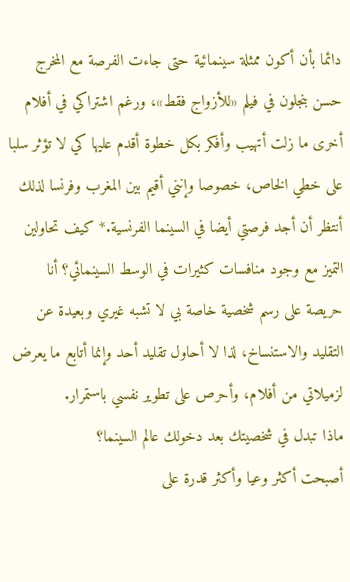دائما بأن أكون ممثلة سينمائية حتى جاءت الفرصة مع المخرج حسن بنجلون في فيلم «للأزواج فقط»، ورغم اشتراكي في أفلام أخرى ما زلت أتهيب وأفكر بكل خطوة أقدم عليها كي لا تؤثر سلبا على خطي الخاص، خصوصا وإنني أقيم بين المغرب وفرنسا لذلك أنتظر أن أجد فرصتي أيضا في السينما الفرنسية.* كيف تحاولين التميز مع وجود منافسات كثيرات في الوسط السينمائي؟ أنا حريصة على رسم شخصية خاصة بي لا تشبه غيري وبعيدة عن التقليد والاستنساخ، لذا لا أحاول تقليد أحد وإنما أتابع ما يعرض لزميلاتي من أفلام، وأحرص على تطوير نفسي باستمرار.
ماذا تبدل في شخصيتك بعد دخولك عالم السينما؟
أصبحت أكثر وعيا وأكثر قدرة على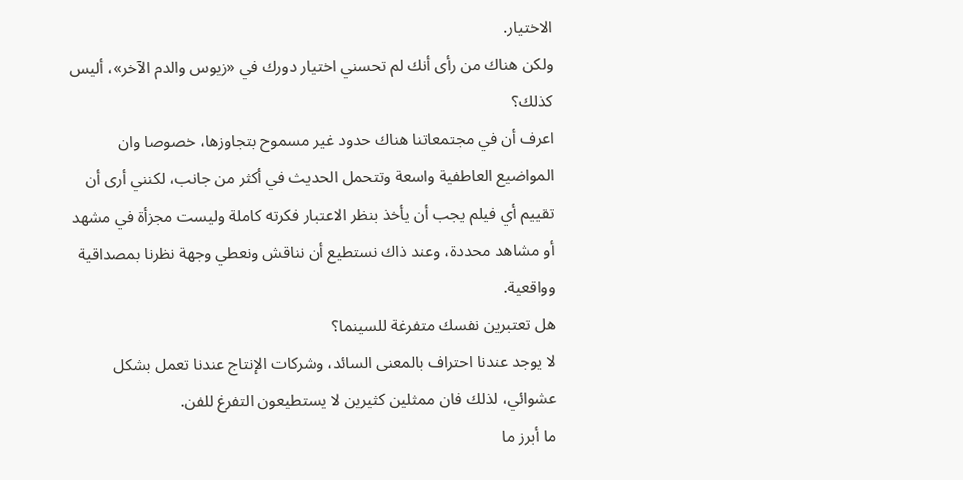الاختيار.
ولكن هناك من رأى أنك لم تحسني اختيار دورك في «زيوس والدم الآخر»، أليس كذلك؟
اعرف أن في مجتمعاتنا هناك حدود غير مسموح بتجاوزها، خصوصا وان المواضيع العاطفية واسعة وتتحمل الحديث في أكثر من جانب، لكنني أرى أن تقييم أي فيلم يجب أن يأخذ بنظر الاعتبار فكرته كاملة وليست مجزأة في مشهد أو مشاهد محددة، وعند ذاك نستطيع أن نناقش ونعطي وجهة نظرنا بمصداقية وواقعية.
هل تعتبرين نفسك متفرغة للسينما؟
لا يوجد عندنا احتراف بالمعنى السائد، وشركات الإنتاج عندنا تعمل بشكل عشوائي، لذلك فان ممثلين كثيرين لا يستطيعون التفرغ للفن.
ما أبرز ما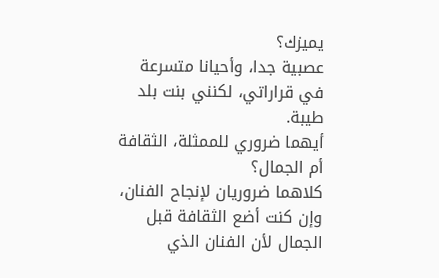يميزك؟
عصبية جدا، وأحيانا متسرعة في قراراتي، لكنني بنت بلد طيبة.
أيهما ضروري للممثلة، الثقافة أم الجمال؟
كلاهما ضروريان لإنجاح الفنان، وإن كنت أضع الثقافة قبل الجمال لأن الفنان الذي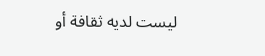ليست لديه ثقافة أو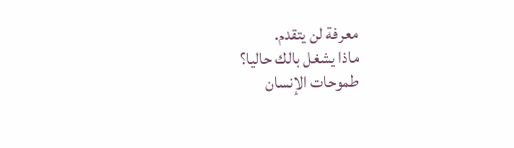معرفة لن يتقدم.
ماذا يشغل بالك حاليا؟
طموحات الإنسان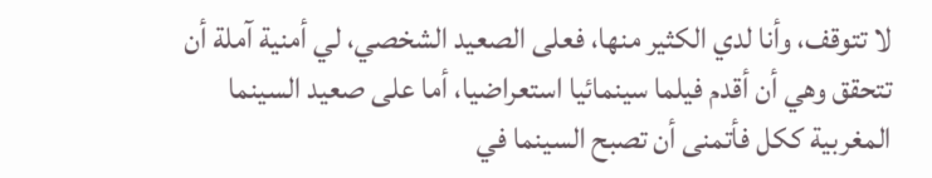لا تتوقف، وأنا لدي الكثير منها، فعلى الصعيد الشخصي، لي أمنية آملة أن تتحقق وهي أن أقدم فيلما سينمائيا استعراضيا، أما على صعيد السينما المغربية ككل فأتمنى أن تصبح السينما في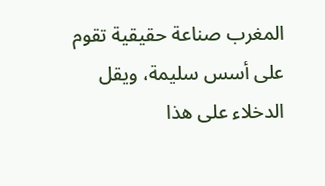المغرب صناعة حقيقية تقوم على أسس سليمة، ويقل الدخلاء على هذا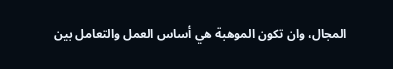المجال، وان تكون الموهبة هي أساس العمل والتعامل بين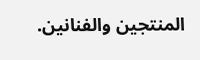المنتجين والفنانين.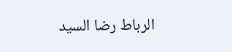الرباط رضا السيد